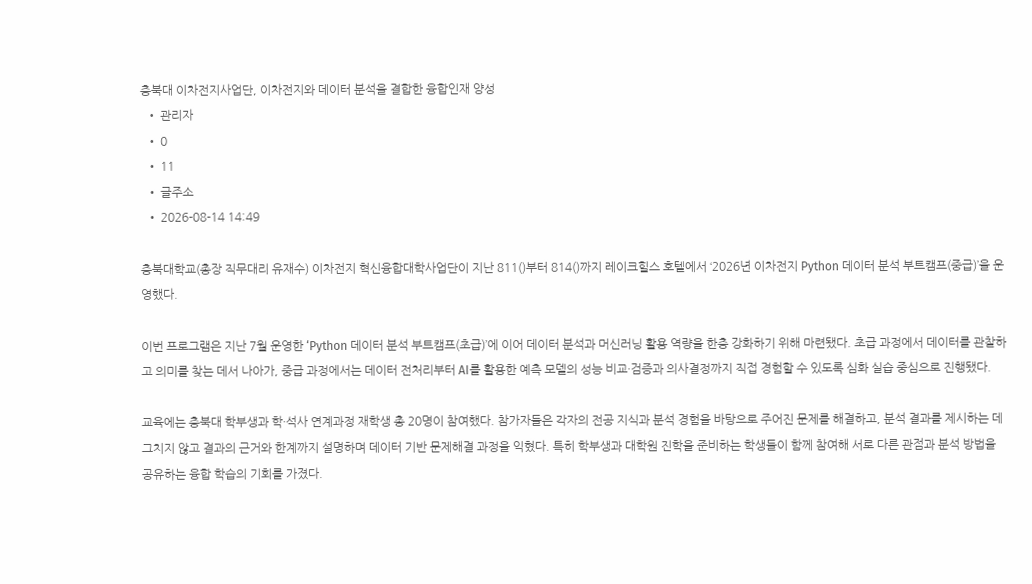충북대 이차전지사업단, 이차전지와 데이터 분석을 결합한 융합인재 양성
  • 관리자
  • 0
  • 11
  • 글주소
  • 2026-08-14 14:49

충북대학교(총장 직무대리 유재수) 이차전지 혁신융합대학사업단이 지난 811()부터 814()까지 레이크힐스 호텔에서 ‘2026년 이차전지 Python 데이터 분석 부트캠프(중급)’을 운영했다.

이번 프로그램은 지난 7월 운영한 ‘Python 데이터 분석 부트캠프(초급)’에 이어 데이터 분석과 머신러닝 활용 역량을 한층 강화하기 위해 마련됐다. 초급 과정에서 데이터를 관찰하고 의미를 찾는 데서 나아가, 중급 과정에서는 데이터 전처리부터 AI를 활용한 예측 모델의 성능 비교·검증과 의사결정까지 직접 경험할 수 있도록 심화 실습 중심으로 진행됐다.

교육에는 충북대 학부생과 학·석사 연계과정 재학생 총 20명이 참여했다. 참가자들은 각자의 전공 지식과 분석 경험을 바탕으로 주어진 문제를 해결하고, 분석 결과를 제시하는 데 그치지 않고 결과의 근거와 한계까지 설명하며 데이터 기반 문제해결 과정을 익혔다. 특히 학부생과 대학원 진학을 준비하는 학생들이 함께 참여해 서로 다른 관점과 분석 방법을 공유하는 융합 학습의 기회를 가졌다.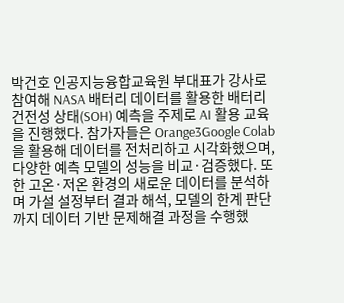박건호 인공지능융합교육원 부대표가 강사로 참여해 NASA 배터리 데이터를 활용한 배터리 건전성 상태(SOH) 예측을 주제로 AI 활용 교육을 진행했다. 참가자들은 Orange3Google Colab을 활용해 데이터를 전처리하고 시각화했으며, 다양한 예측 모델의 성능을 비교·검증했다. 또한 고온·저온 환경의 새로운 데이터를 분석하며 가설 설정부터 결과 해석, 모델의 한계 판단까지 데이터 기반 문제해결 과정을 수행했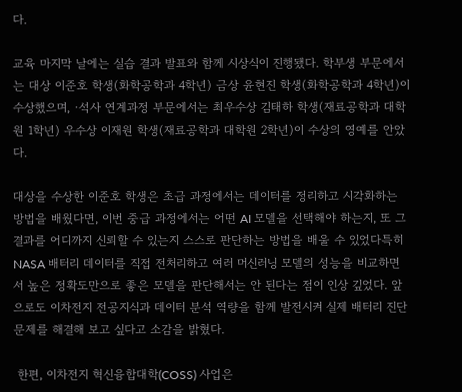다.

교육 마지막 날에는 실습 결과 발표와 함께 시상식이 진행됐다. 학부생 부문에서는 대상 이준호 학생(화학공학과 4학년) 금상 윤현진 학생(화학공학과 4학년)이 수상했으며, ·석사 연계과정 부문에서는 최우수상 김태하 학생(재료공학과 대학원 1학년) 우수상 이재원 학생(재료공학과 대학원 2학년)이 수상의 영예를 안았다.

대상을 수상한 이준호 학생은 초급 과정에서는 데이터를 정리하고 시각화하는 방법을 배웠다면, 이번 중급 과정에서는 어떤 AI 모델을 선택해야 하는지, 또 그 결과를 어디까지 신뢰할 수 있는지 스스로 판단하는 방법을 배울 수 있었다특히 NASA 배터리 데이터를 직접 전처리하고 여러 머신러닝 모델의 성능을 비교하면서 높은 정확도만으로 좋은 모델을 판단해서는 안 된다는 점이 인상 깊었다. 앞으로도 이차전지 전공지식과 데이터 분석 역량을 함께 발전시켜 실제 배터리 진단 문제를 해결해 보고 싶다고 소감을 밝혔다.

 한편, 이차전지 혁신융합대학(COSS) 사업은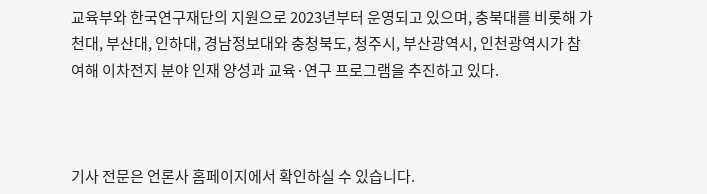교육부와 한국연구재단의 지원으로 2023년부터 운영되고 있으며, 충북대를 비롯해 가천대, 부산대, 인하대, 경남정보대와 충청북도, 청주시, 부산광역시, 인천광역시가 참여해 이차전지 분야 인재 양성과 교육·연구 프로그램을 추진하고 있다.



기사 전문은 언론사 홈페이지에서 확인하실 수 있습니다.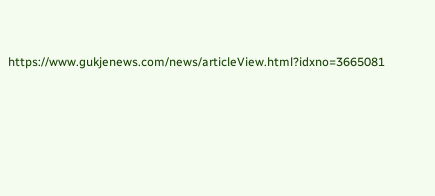https://www.gukjenews.com/news/articleView.html?idxno=3665081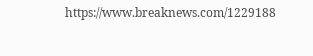https://www.breaknews.com/1229188